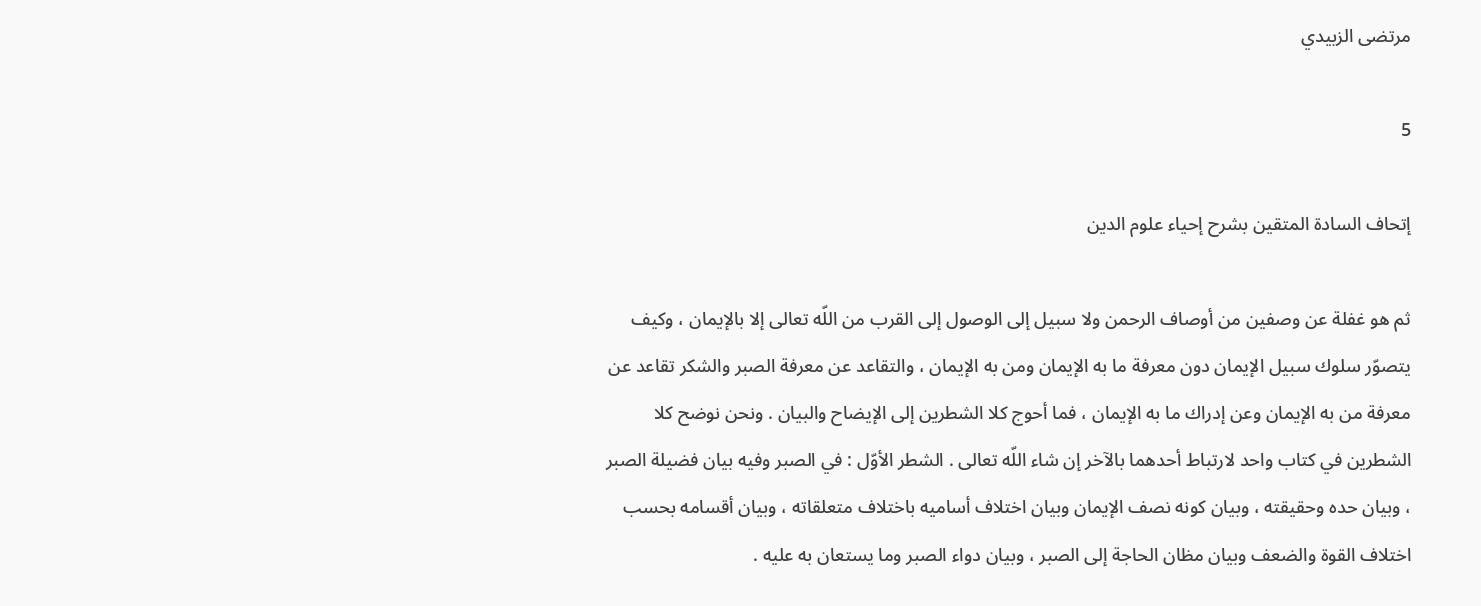مرتضى الزبيدي

5

إتحاف السادة المتقين بشرح إحياء علوم الدين

ثم هو غفلة عن وصفين من أوصاف الرحمن ولا سبيل إلى الوصول إلى القرب من اللّه تعالى إلا بالإيمان ، وكيف يتصوّر سلوك سبيل الإيمان دون معرفة ما به الإيمان ومن به الإيمان ، والتقاعد عن معرفة الصبر والشكر تقاعد عن معرفة من به الإيمان وعن إدراك ما به الإيمان ، فما أحوج كلا الشطرين إلى الإيضاح والبيان . ونحن نوضح كلا الشطرين في كتاب واحد لارتباط أحدهما بالآخر إن شاء اللّه تعالى . الشطر الأوّل : في الصبر وفيه بيان فضيلة الصبر ، وبيان حده وحقيقته ، وبيان كونه نصف الإيمان وبيان اختلاف أساميه باختلاف متعلقاته ، وبيان أقسامه بحسب اختلاف القوة والضعف وبيان مظان الحاجة إلى الصبر ، وبيان دواء الصبر وما يستعان به عليه .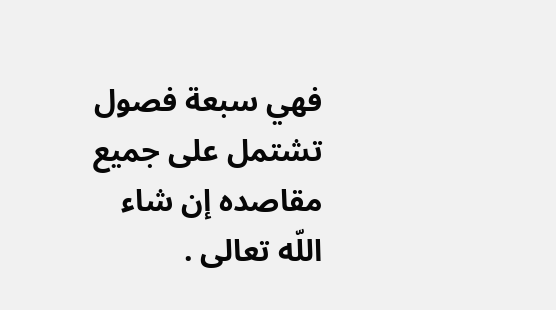فهي سبعة فصول تشتمل على جميع مقاصده إن شاء اللّه تعالى .